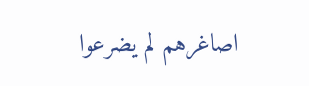اصاغرهم لم يضرعوا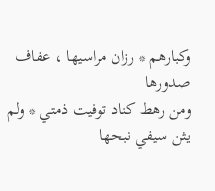وكبارهم * رزان مراسيها ، عفاف صدورها
ومن رهط كناد توفيت ذمتي * ولم يثن سيفي نبحها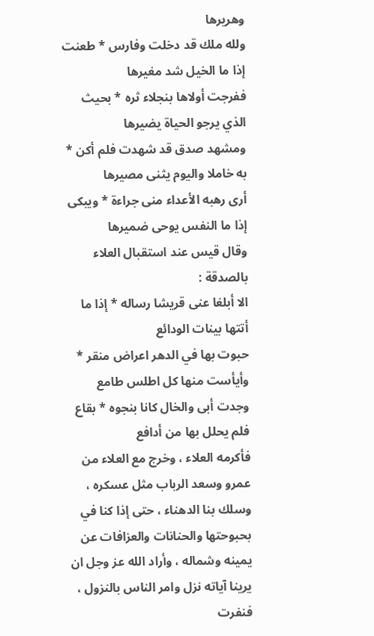وهريرها
ولله ملك قد دخلت وفارس * طعنت إذا ما الخيل شد مغيرها
ففرجت أولاها بنجلاء ثره * بحيث الذي يرجو الحياة يضيرها
ومشهد صدق قد شهدت فلم أكن * به خاملا واليوم يثنى مصيرها
أرى رهبه الأعداء منى جراءة * ويبكى إذا ما النفس يوحى ضميرها
وقال قيس عند استقبال العلاء بالصدقة :
الا أبلغا عنى قريشا رساله * إذا ما أتتها بينات الودائع
حبوت بها في الدهر اعراض منقر * وأيأست منها كل اطلس طامع
وجدت أبى والخال كانا بنجوه * بقاع فلم يحلل بها من أدافع
فأكرمه العلاء ، وخرج مع العلاء من عمرو وسعد الرباب مثل عسكره ، وسلك بنا الدهناء ، حتى إذا كنا في بحبوحتها والحنانات والعزافات عن يمينه وشماله ، وأراد الله عز وجل ان يرينا آياته نزل وامر الناس بالنزول ، فنفرت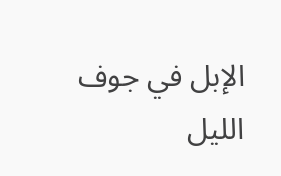الإبل في جوف الليل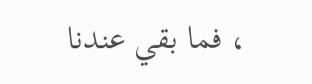، فما بقي عندنا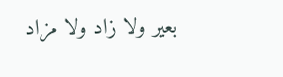بعير ولا زاد ولا مزاد